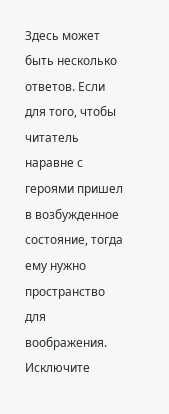Здесь может быть несколько ответов. Если для того, чтобы читатель наравне с героями пришел в возбужденное состояние, тогда ему нужно пространство для воображения. Исключите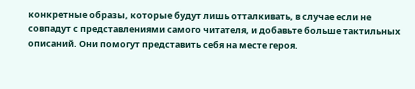конкретные образы, которые будут лишь отталкивать, в случае если не совпадут с представлениями самого читателя, и добавьте больше тактильных описаний. Они помогут представить себя на месте героя.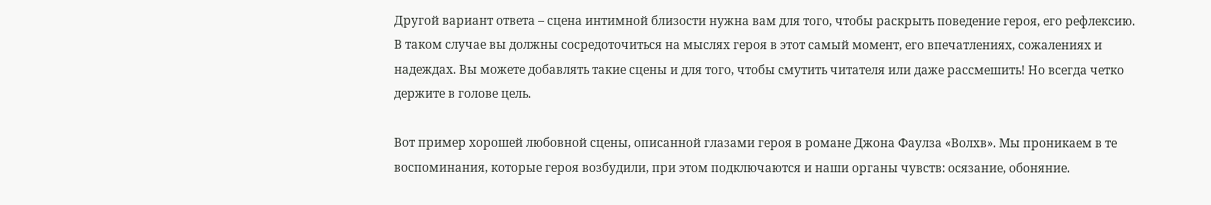Другой вариант ответа – сцена интимной близости нужна вам для того, чтобы раскрыть поведение героя, его рефлексию. В таком случае вы должны сосредоточиться на мыслях героя в этот самый момент, его впечатлениях, сожалениях и надеждах. Вы можете добавлять такие сцены и для того, чтобы смутить читателя или даже рассмешить! Но всегда четко держите в голове цель.

Вот пример хорошей любовной сцены, описанной глазами героя в романе Джона Фаулза «Волхв». Мы проникаем в те воспоминания, которые героя возбудили, при этом подключаются и наши органы чувств: осязание, обоняние.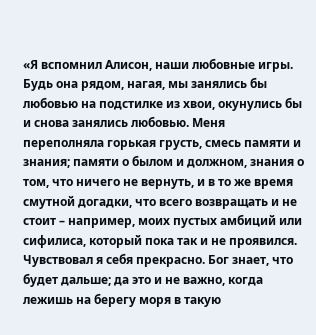«Я вспомнил Алисон, наши любовные игры. Будь она рядом, нагая, мы занялись бы любовью на подстилке из хвои, окунулись бы и снова занялись любовью. Меня переполняла горькая грусть, смесь памяти и знания; памяти о былом и должном, знания о том, что ничего не вернуть, и в то же время смутной догадки, что всего возвращать и не стоит – например, моих пустых амбиций или сифилиса, который пока так и не проявился. Чувствовал я себя прекрасно. Бог знает, что будет дальше; да это и не важно, когда лежишь на берегу моря в такую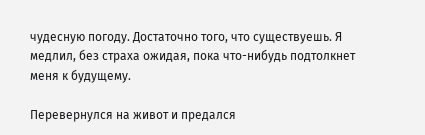чудесную погоду. Достаточно того, что существуешь. Я медлил, без страха ожидая, пока что-нибудь подтолкнет меня к будущему.

Перевернулся на живот и предался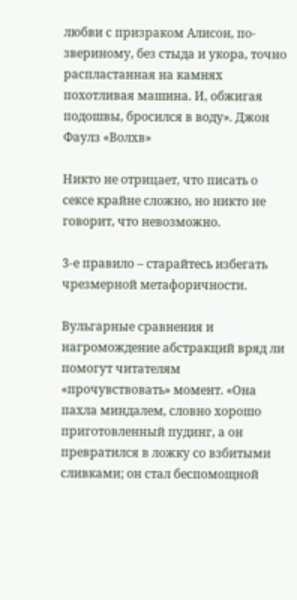любви с призраком Алисон, по-звериному, без стыда и укора, точно распластанная на камнях похотливая машина. И, обжигая подошвы, бросился в воду». Джон Фаулз «Волхв»

Никто не отрицает, что писать о сексе крайне сложно, но никто не говорит, что невозможно.

3-е правило – старайтесь избегать чрезмерной метафоричности.

Вульгарные сравнения и нагромождение абстракций вряд ли помогут читателям «прочувствовать» момент. «Она пахла миндалем, словно хорошо приготовленный пудинг, а он превратился в ложку со взбитыми сливками; он стал беспомощной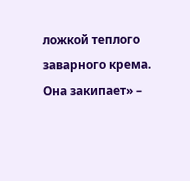ложкой теплого заварного крема. Она закипает» –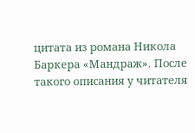цитата из романа Никола Баркера «Мандраж». После такого описания у читателя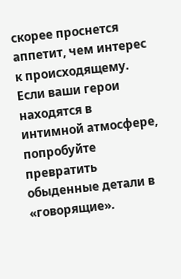скорее проснется аппетит, чем интерес к происходящему. Если ваши герои находятся в интимной атмосфере, попробуйте превратить обыденные детали в «говорящие».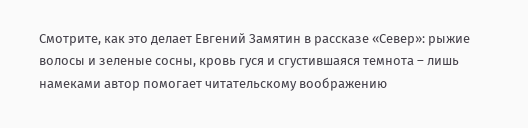Смотрите, как это делает Евгений Замятин в рассказе «Север»: рыжие волосы и зеленые сосны, кровь гуся и сгустившаяся темнота – лишь намеками автор помогает читательскому воображению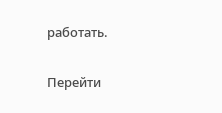работать.

Перейти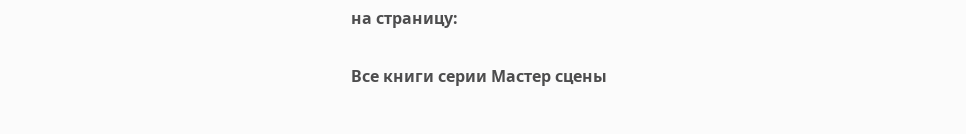на страницу:

Все книги серии Мастер сцены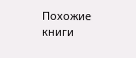Похожие книги